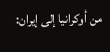من أوكرانيا إلى إيران: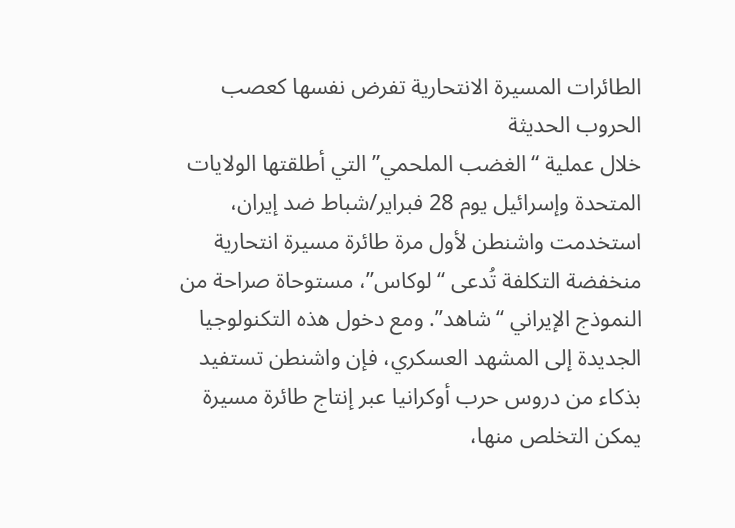الطائرات المسيرة الانتحارية تفرض نفسها كعصب الحروب الحديثة
خلال عملية “الغضب الملحمي” التي أطلقتها الولايات المتحدة وإسرائيل يوم 28 فبراير/شباط ضد إيران، استخدمت واشنطن لأول مرة طائرة مسيرة انتحارية منخفضة التكلفة تُدعى “لوكاس”، مستوحاة صراحة من النموذج الإيراني “شاهد”. ومع دخول هذه التكنولوجيا الجديدة إلى المشهد العسكري، فإن واشنطن تستفيد بذكاء من دروس حرب أوكرانيا عبر إنتاج طائرة مسيرة يمكن التخلص منها،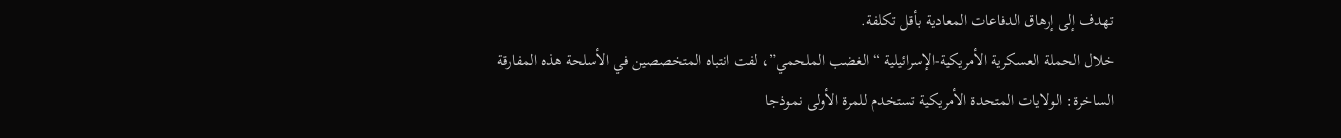تهدف إلى إرهاق الدفاعات المعادية بأقل تكلفة.
خلال الحملة العسكرية الأمريكية-الإسرائيلية “الغضب الملحمي”، لفت انتباه المتخصصين في الأسلحة هذه المفارقة الساخرة: الولايات المتحدة الأمريكية تستخدم للمرة الأولى نموذجا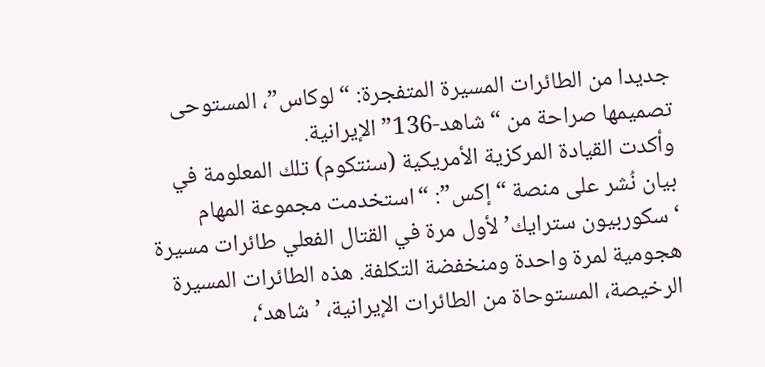جديدا من الطائرات المسيرة المتفجرة: “لوكاس”، المستوحى تصميمها صراحة من “شاهد-136” الإيرانية.
وأكدت القيادة المركزية الأمريكية (سنتكوم) تلك المعلومة في بيان نُشر على منصة “إكس”: “استخدمت مجموعة المهام ‘سكوربيون سترايك’ لأول مرة في القتال الفعلي طائرات مسيرة هجومية لمرة واحدة ومنخفضة التكلفة. هذه الطائرات المسيرة الرخيصة، المستوحاة من الطائرات الإيرانية، ’شاهد‘،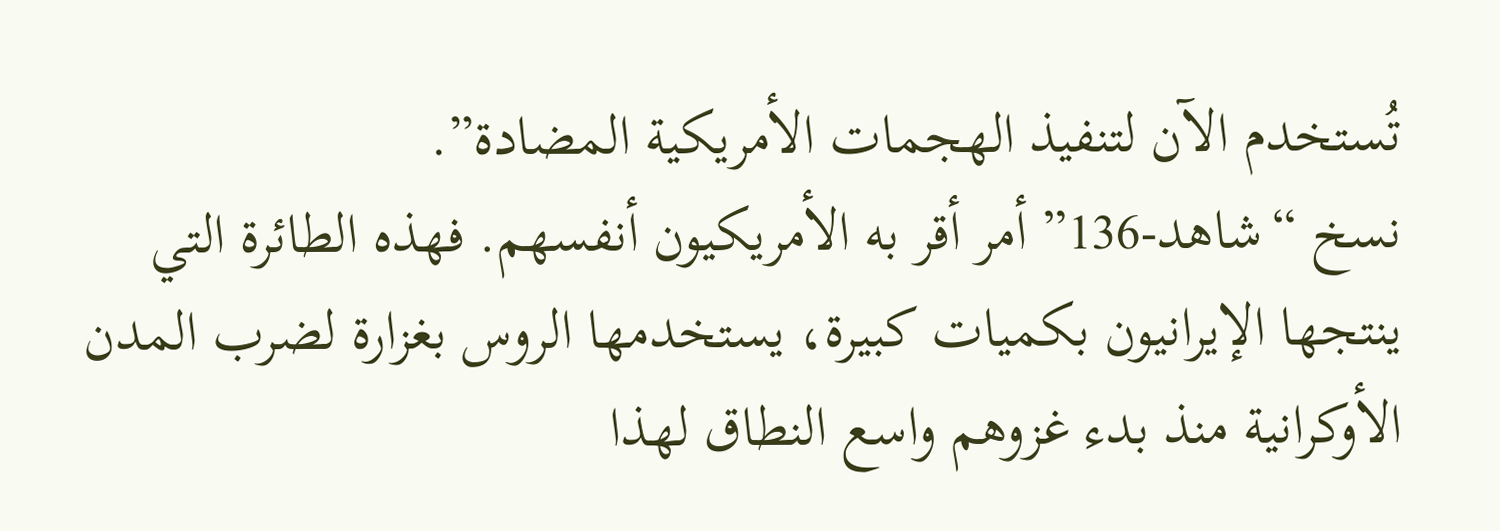تُستخدم الآن لتنفيذ الهجمات الأمريكية المضادة”.
نسخ “شاهد-136” أمر أقر به الأمريكيون أنفسهم. فهذه الطائرة التي ينتجها الإيرانيون بكميات كبيرة، يستخدمها الروس بغزارة لضرب المدن الأوكرانية منذ بدء غزوهم واسع النطاق لهذا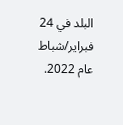البلد في 24 فبراير/شباط عام 2022.